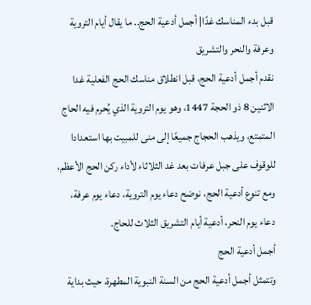قبل بدء المناسك غدًا| أجمل أدعية الحج.. ما يقال أيام التروية وعرفة والنحر والتشريق
نقدم أجمل أدعية الحج، قبل انطلاق مناسك الحج الفعلية غدا الاثنين 8 ذو الحجة 1447، وهو يوم التروية الذي يُحرم فيه الحاج المتمتع، ويذهب الحجاج جميعًا إلى منى للمبيت بها استعدادا للوقوف على جبل عرفات بعد غد الثلاثاء لأداء ركن الحج الأعظم، ومع تنوع أدعية الحج، نوضح دعاء يوم التروية، دعاء يوم عرفة، دعاء يوم النحر، أدعية أيام التشريق الثلاث للحاج.
أجمل أدعية الحج
وتتمثل أجمل أدعية الحج من السنة النبوية المطهرة، حيث بداية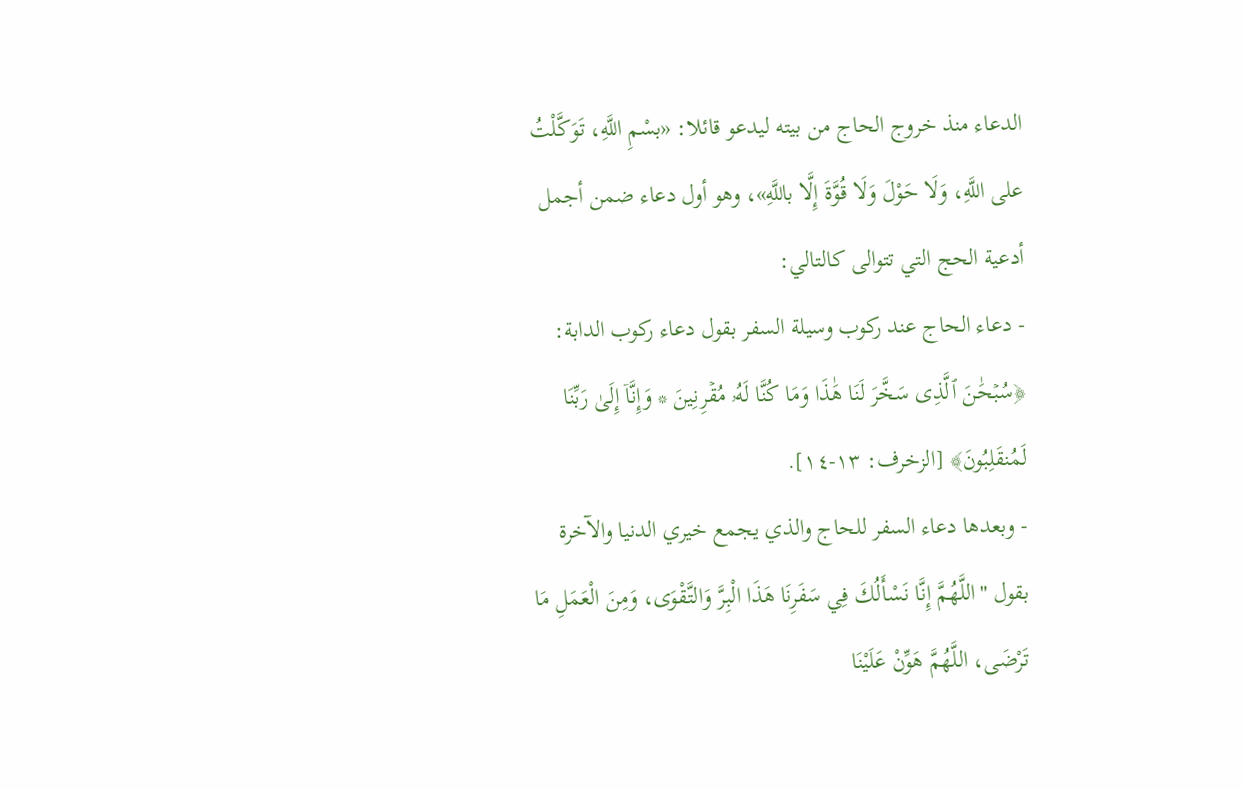الدعاء منذ خروج الحاج من بيته ليدعو قائلا: «بسْمِ اللَّهِ، تَوَكَّلْتُ على اللَّهِ، وَلَا حَوْلَ وَلَا قُوَّةَ إِلَّا باللَّهِ»، وهو أول دعاء ضمن أجمل أدعية الحج التي تتوالى كالتالي:
- دعاء الحاج عند ركوب وسيلة السفر بقول دعاء ركوب الدابة: ﴿سُبۡحَٰنَ ٱلَّذِی سَخَّرَ لَنَا هَٰذَا وَمَا كُنَّا لَهُۥ مُقۡرِنِینَ * وَإِنَّاۤ إِلَىٰ رَبِّنَا لَمُنقَلِبُونَ﴾ [الزخرف: ١٣-١٤].
- وبعدها دعاء السفر للحاج والذي يجمع خيري الدنيا والآخرة بقول "اللَّهُمَّ إِنَّا نَسْأَلُكَ فِي سَفَرِنَا هَذَا الْبِرَّ وَالتَّقْوَى، وَمِنَ الْعَمَلِ مَا تَرْضَى، اللَّهُمَّ هَوِّنْ عَلَيْنَا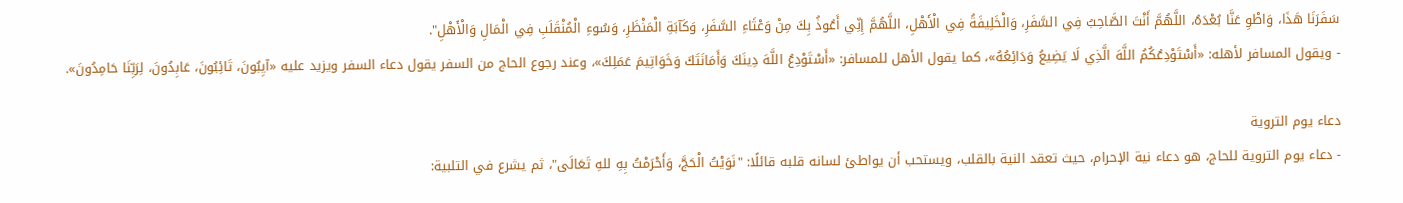سَفَرَنَا هَذَا، وَاطْوِ عَنَّا بُعْدَهُ، اللَّهُمَّ أَنْتَ الصَّاحِبُ فِي السَّفَرِ، وَالْخَلِيفَةُ فِي الْأَهْلِ، اللَّهُمَّ إِنِّي أَعُوذُ بِكَ مِنْ وَعْثَاءِ السَّفَرِ، وَكَآبَةِ الْمَنْظَرِ، وَسُوءِ الْمُنْقَلَبِ فِي الْمَالِ وَالْأَهْلِ".
- ويقول المسافر لأهله: «أَسْتَوْدِعُكُمُ اللَّهَ الَّذِي لَا يَضِيعُ وَدَائِعُهُ»، كما يقول الأهل للمسافر: «أَسْتَوْدِعُ اللَّهَ دِينَكَ وَأَمَانَتَكَ وَخَوَاتِيمَ عَمَلِكَ»، وعند رجوع الحاج من السفر يقول دعاء السفر ويزيد عليه «آيِبُونَ، تَائِبُونَ، عَابِدُونَ، لِرَبِّنَا حَامِدُونَ».

دعاء يوم التروية
- دعاء يوم التروية للحاج، هو دعاء نية الإحرام، حيث تعقد النية بالقلب، ويستحب أن يواطئ لسانه قلبه قائلًا: "نَوَيْتُ الْحَجَّ، وَأَحْرَمْتُ بِهِ للهِ تَعَالَى"، ثم يشرع في التلبية: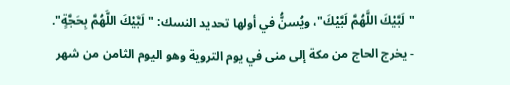"لَبَّيْكَ اللَّهُمَّ لَبَّيْكَ"، ويُسنُّ في أولها تحديد النسك: "لَبَّيْكَ اللَّهُمَّ بِحَجَّةٍ".
- يخرج الحاج من مكة إلى منى في يوم التروية وهو اليوم الثامن من شهر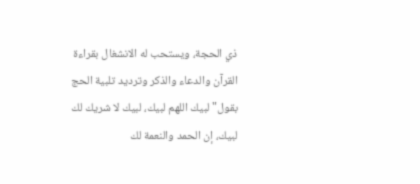ذي الحجة، ويستحب له الانشغال بقراءة القرآن والدعاء والذكر وترديد تلبية الحج بقول" لبيك اللهم لبيك، لبيك لا شريك لك لبيك، إن الحمد والنعمة لك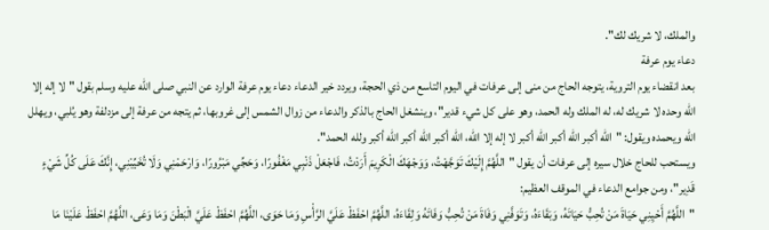والملك، لا شريك لك".
دعاء يوم عرفة
بعد انقضاء يوم التروية، يتوجه الحاج من منى إلى عرفات في اليوم التاسع من ذي الحجة، ويردد خير الدعاء دعاء يوم عرفة الوارد عن النبي صلى الله عليه وسلم بقول "لا إله إلا الله وحده لا شريك له، له الملك وله الحمد، وهو على كل شيء قدير"، وينشغل الحاج بالذكر والدعاء من زوال الشمس إلى غروبها، ثم يتجه من عرفة إلى مزدلفة وهو يُلبي، ويهلل الله ويحمده ويقول: "الله أكبر الله أكبر الله أكبر لا إله إلا الله، الله أكبر الله أكبر الله أكبر ولله الحمد".
ويستحب للحاج خلال سيره إلى عرفات أن يقول "اللَّهُمَّ إِلَيْكَ تَوَجَّهْتُ، وَوَجْهَكَ الْكَرِيمَ أَرَدْتُ، فَاجْعَلْ ذَنْبِي مَغْفُورًا، وَحَجِّي مَبْرُورًا، وَارْحَمْنِي وَلَا تُخَيِّبْنِي، إِنَّكَ عَلَى كُلِّ شَيْءٍ قَدِير"، ومن جوامع الدعاء في الموقف العظيم:
"اللَّهُمَّ أَحْيِنِي حَيَاةَ مَنْ تُحِبُّ حَيَاتَهُ، وَبَقَاءَهُ، وَتَوَفَّنِي وَفَاةَ مَنْ تُحِبُّ وَفَاتَهُ وَلِقَاءَهُ، اللَّهُمَّ احْفَظْ عَلَيَّ الرَّأْسِ وَمَا حَوَى، اللَّهُمَّ احْفَظْ عَلَيَّ الْبَطْنَ وَمَا وَعَى، اللَّهُمَّ احْفَظْ عَلَيْنَا مَا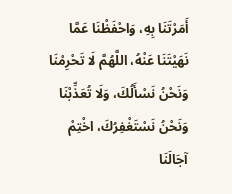أَمَرْتَنَا بِهِ، وَاحْفَظْنَا عَمَّا نَهَيْتَنَا عَنْهُ، اللَّهُمَّ لَا تَحْرِمْنَا وَنَحْنُ نَسْأَلُكَ، وَلَا تُعَذِّبْنَا وَنَحْنُ نَسْتَغْفِرُكَ، اخْتِمْ آجَالَنَا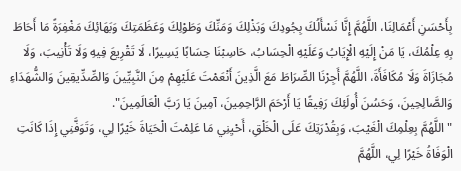بِأَحْسَنِ أَعْمَالِنَا، اللَّهُمَّ إِنَّا نَسْأَلُكَ بِجُودِكَ وَبَذْلِكَ وَمَنِّكَ وَطَوْلِكَ وَعَظَمَتِكَ وَبَهَائِكَ مَغْفِرَةً مَا أَحَاطَ بِهِ عِلْمُكَ، يَا مَنْ إِلَيْهِ الْإِيَابُ وَعَلَيْهِ الْحِسَابُ، حَاسِبْنَا حِسَابًا يَسِيرًا، لَا تَقْرِيعَ فِيهِ وَلَا تَأْنِيبَ، وَلَا مُجَازَاةَ وَلَا مُكَافَأَةَ، اللَّهُمَّ أَجِرْنَا الصِّرَاطَ مَعَ الَّذِينَ أَنْعَمْتَ عَلَيْهِمْ مِنَ النَّبِيِّينَ وَالصِّدِّيقِينَ وَالشُّهَدَاءِ وَالصَّالِحِينَ، وَحَسُنَ أُولَئِكَ رَفِيقًا يَا أَرْحَمَ الرَّاحِمِينَ، آمِينَ يَا رَبَّ الْعَالَمِينَ".
"اللَّهُمَّ بِعِلْمِكَ الْغَيْبَ، وَبِقُدْرَتِكَ عَلَى الْخَلْقِ، أَحْيِنِي مَا عَلِمْتَ الْحَيَاةَ خَيْرًا لِي، وَتَوَفَّنِي إِذَا كَانَتِ الْوَفَاةُ خَيْرًا لِي، اللَّهُمَّ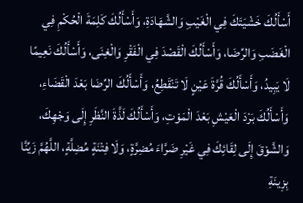أَسْأَلُكَ خَشْيَتَكَ فِي الْغَيْبِ وَالشَّهَادَةِ، وَأَسْأَلُكَ كَلِمَةَ الْحُكْمِ فِي الْغَضَبِ وَالرِّضَا، وَأَسْأَلُكَ الْقَصْدَ فِي الْفَقْرِ وَالْغِنَى، وَأَسْأَلُكَ نَعِيمًا لَا يَبِيدُ، وَأَسْأَلُكَ قُرَّةَ عَيْنٍ لَا تَنْقَطِعُ، وَأَسْأَلُكَ الرِّضَا بَعْدَ الْقَضَاءِ، وَأَسْأَلُكَ بَرْدَ الْعَيْشِ بَعْدَ الْمَوْتِ، وَأَسْأَلُكَ لَذَّةَ النَّظَرِ إِلَى وَجْهِكَ، وَالشَّوْقَ إِلَى لِقَائِكَ فِي غَيْرِ ضَرَّاءَ مُضِرَّةٍ، وَلَا فِتْنَةٍ مُضِلَّةٍ، اللَّهُمَّ زَيِّنَّا بِزِينَةِ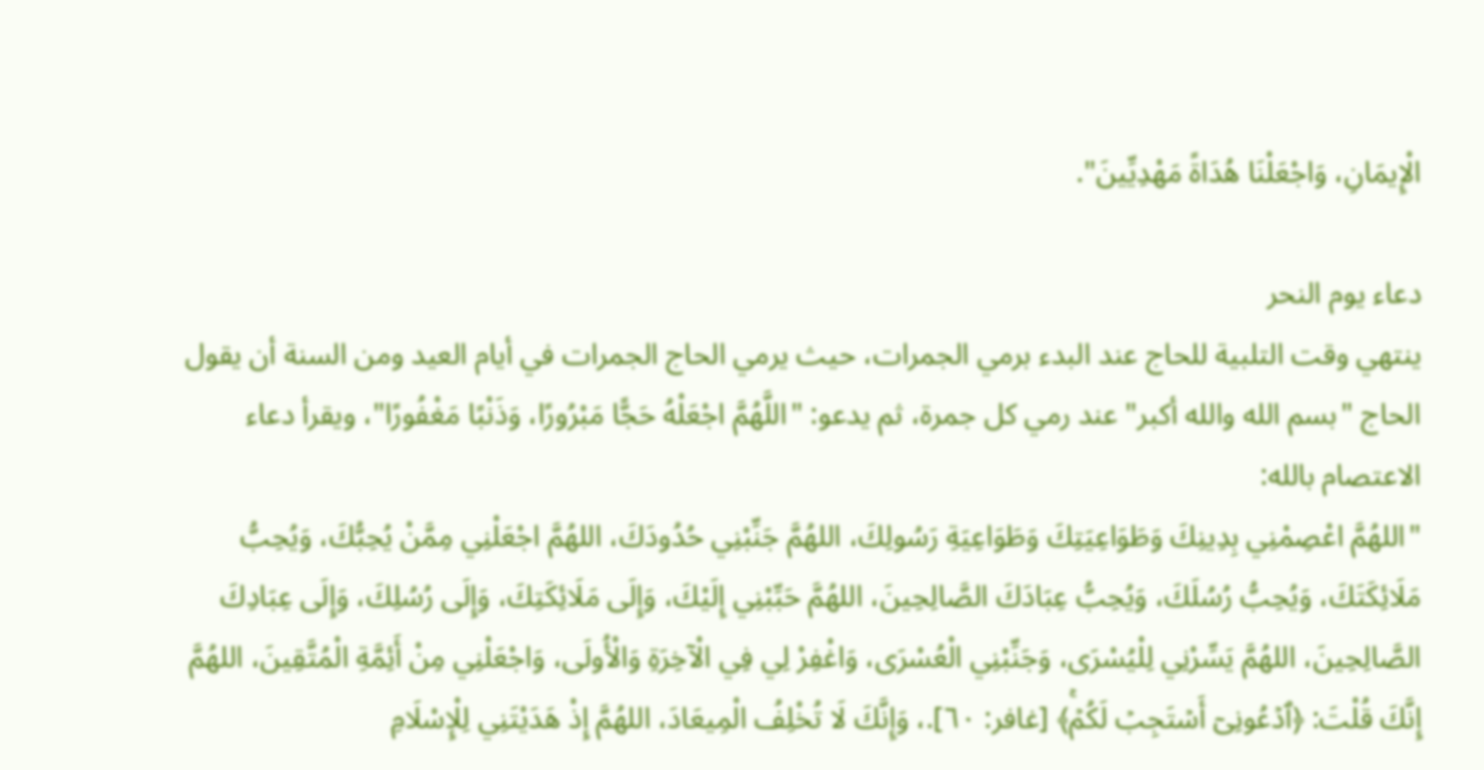الْإِيمَانِ، وَاجْعَلْنَا هُدَاةً مَهْدِيِّينَ".

دعاء يوم النحر
ينتهي وقت التلبية للحاج عند البدء برمي الجمرات، حيث يرمي الحاج الجمرات في أيام العيد ومن السنة أن يقول الحاج "بسم الله والله أكبر" عند رمي كل جمرة، ثم يدعو: "اللَّهُمَّ اجْعَلْهُ حَجًّا مَبْرُورًا، وَذَنْبًا مَغْفُورًا"، ويقرأ دعاء الاعتصام بالله:
"اللهُمَّ اعْصِمْنِي بِدِينِكَ وَطَوَاعِيَتِكَ وَطَوَاعِيَةِ رَسُولِكَ، اللهُمَّ جَنِّبْنِي حُدُودَكَ، اللهُمَّ اجْعَلْنِي مِمَّنْ يُحِبُّكَ، وَيُحِبُّ مَلَائِكَتَكَ، وَيُحِبُّ رُسُلَكَ، وَيُحِبُّ عِبَادَكَ الصَّالِحِينَ، اللهُمَّ حَبِّبْنِي إِلَيْكَ، وَإِلَى مَلَائِكَتِكَ، وَإِلَى رُسُلِكَ، وَإِلَى عِبَادِكَ الصَّالِحِينَ، اللهُمَّ يَسِّرْنِي لِلْيُسْرَى، وَجَنِّبْنِي الْعُسْرَى، وَاغْفِرْ لِي فِي الْآخِرَةِ وَالْأُولَى، وَاجْعَلْنِي مِنْ أَئِمَّةِ الْمُتَّقِينَ، اللهُمَّ إِنَّكَ قُلْتَ: ﴿ٱدۡعُونِیۤ أَسۡتَجِبۡ لَكُمۡۚ﴾ [غافر: ٦٠].، وَإِنَّكَ لَا تُخْلِفُ الْمِيعَادَ، اللهُمَّ إِذْ هَدَيْتَنِي لِلْإِسْلَامِ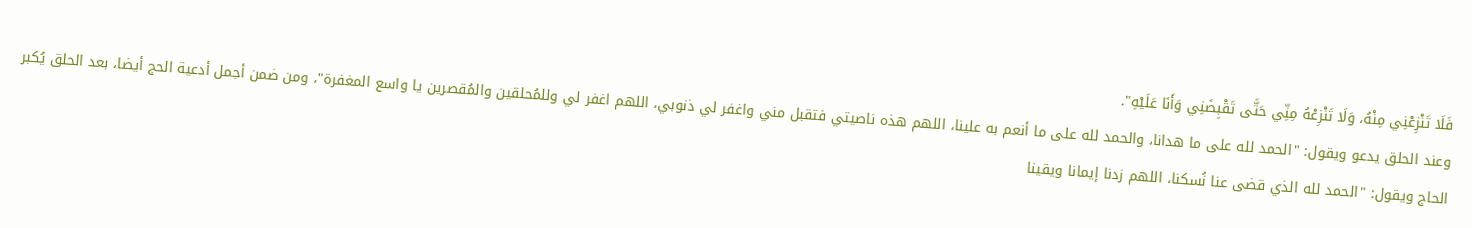فَلَا تَنْزِعْنِي مِنْهُ، وَلَا تَنْزِعْهُ مِنِّي حَتَّى تَقْبِضَنِي وَأَنَا عَلَيْهِ".
وعند الحلق يدعو ويقول: "الحمد لله على ما هدانا، والحمد لله على ما أنعم به علينا، اللهم هذه ناصيتي فتقبل مني واغفر لي ذنوبي، اللهم اغفر لي وللمُحلقين والمُقصرين يا واسع المغفرة"، ومن ضمن أجمل أدعية الحج أيضا، بعد الحلق يُكبر الحاج ويقول: "الحمد لله الذي قضى عنا نُسكنا، اللهم زدنا إيمانا ويقينا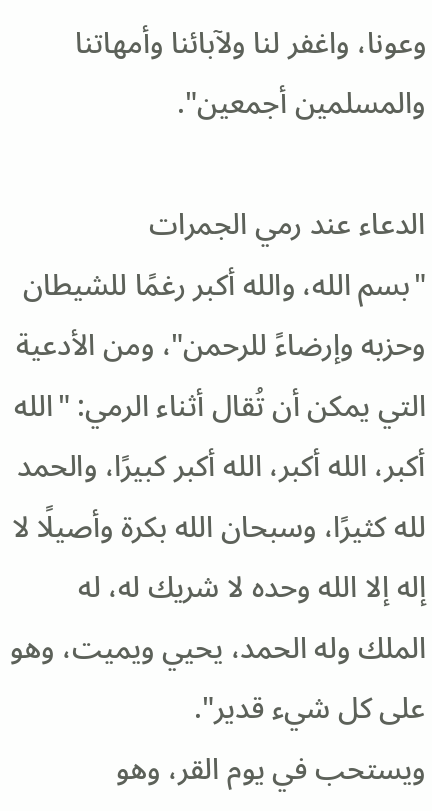وعونا، واغفر لنا ولآبائنا وأمهاتنا والمسلمين أجمعين".

الدعاء عند رمي الجمرات
"بسم الله، والله أكبر رغمًا للشيطان وحزبه وإرضاءً للرحمن"، ومن الأدعية التي يمكن أن تُقال أثناء الرمي: "الله أكبر، الله أكبر، الله أكبر كبيرًا، والحمد لله كثيرًا، وسبحان الله بكرة وأصيلًا لا إله إلا الله وحده لا شريك له، له الملك وله الحمد، يحيي ويميت، وهو على كل شيء قدير".
ويستحب في يوم القر، وهو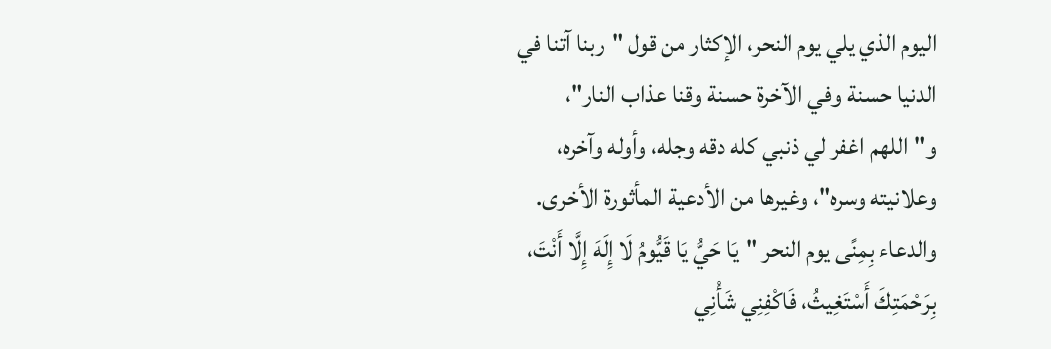اليوم الذي يلي يوم النحر، الإكثار من قول "ربنا آتنا في الدنيا حسنة وفي الآخرة حسنة وقنا عذاب النار"، و"اللهم اغفر لي ذنبي كله دقه وجله، وأوله وآخره، وعلانيته وسره"، وغيرها من الأدعية المأثورة الأخرى.
والدعاء بِمِنًى يوم النحر "يَا حَيُّ يَا قَيُّومُ لَا إِلَهَ إِلَّا أَنْتَ، بِرَحْمَتِكَ أَسْتَغِيثُ، فَاكْفِنِي شَأْنِي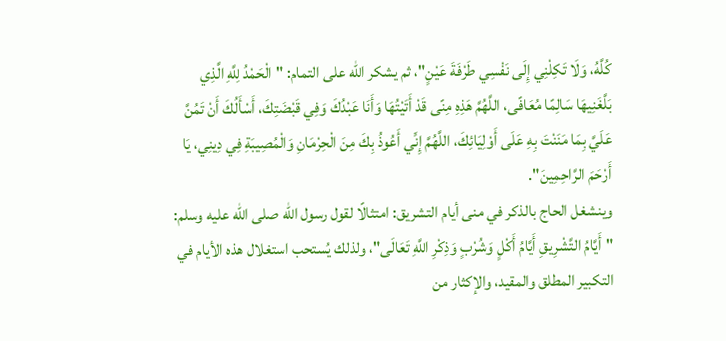كُلَّهُ، وَلَا تَكِلْنِي إِلَى نَفْسِي طَرْفَةَ عَيْنٍ"، ثم يشكر الله على التمام: "الْحَمْدُ لِلَّهِ الَّذِي بَلَّغَنِيهَا سَالِمًا مُعَافًى، اللَّهُمَّ هَذِهِ مِنًى قَدْ أَتَيْتُهَا وَأَنَا عَبْدُكَ وَفِي قَبْضَتِكَ، أَسْأَلُكَ أَنْ تَمُنَّ عَلَيَّ بِمَا مَنَنْتَ بِهِ عَلَى أَوْلِيَائِكَ، اللَّهُمَّ إِنِّي أَعُوذُ بِكَ مِنَ الْحِرْمَانِ وَالْمُصِيبَةِ فِي دِينِي، يَا أَرْحَمَ الرَّاحِمِينَ".
وينشغل الحاج بالذكر في منى أيام التشريق: امتثالًا لقول رسول الله صلى الله عليه وسلم: "أَيَّامُ التَّشْرِيقِ أَيَّامُ أَكْلٍ وَشُرْبٍ وَذِكْرِ اللَّهِ تَعَالَى"، ولذلك يُستحب استغلال هذه الأيام في التكبير المطلق والمقيد، والإكثار من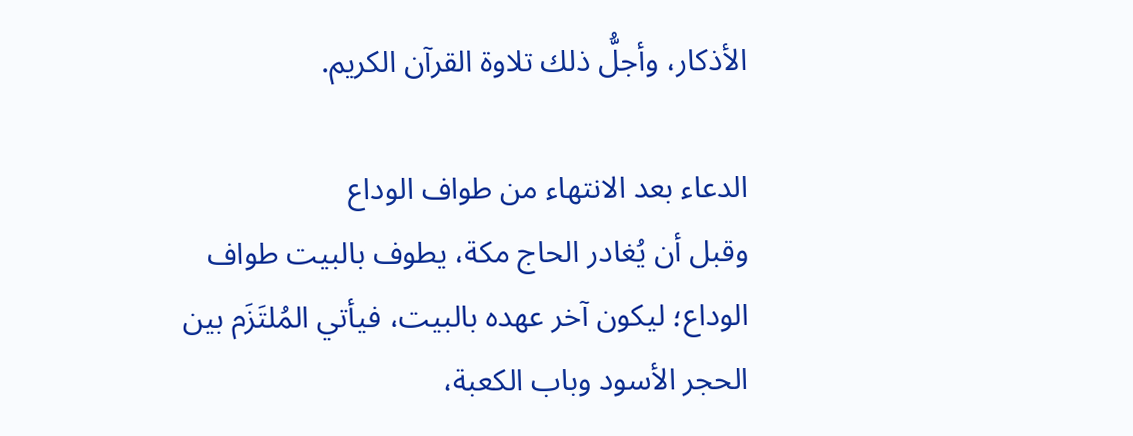الأذكار، وأجلُّ ذلك تلاوة القرآن الكريم.

الدعاء بعد الانتهاء من طواف الوداع
وقبل أن يُغادر الحاج مكة، يطوف بالبيت طواف الوداع؛ ليكون آخر عهده بالبيت، فيأتي المُلتَزَم بين الحجر الأسود وباب الكعبة،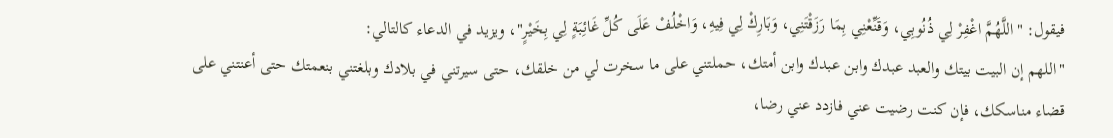فيقول: "اللَّهُمَّ اغْفِرْ لِي ذُنُوبِي، وَقَنِّعْنِي بِمَا رَزَقْتَنِي، وَبَارِكْ لِي فِيهِ، وَاخْلُفْ عَلَى كُلِّ غَائِبَةٍ لِي بِخَيْرٍ"، ويزيد في الدعاء كالتالي:
"اللهم إن البيت بيتك والعبد عبدك وابن عبدك وابن أمتك، حملتني على ما سخرت لي من خلقك، حتى سيرتني في بلادك وبلغتني بنعمتك حتى أعنتني على قضاء مناسكك، فإن كنت رضيت عني فازدد عني رضا،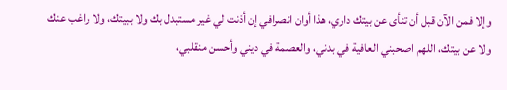وإلا فمن الآن قبل أن تنأى عن بيتك داري، هذا أوان انصرافي إن أذنت لي غير مستبدل بك ولا ببيتك، ولا راغب عنك ولا عن بيتك، اللهم اصحبني العافية في بدني، والعصمة في ديني وأحسن منقلبي،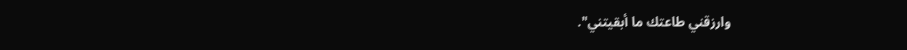وارزقني طاعتك ما أبقيتني".